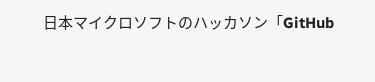日本マイクロソフトのハッカソン「GitHub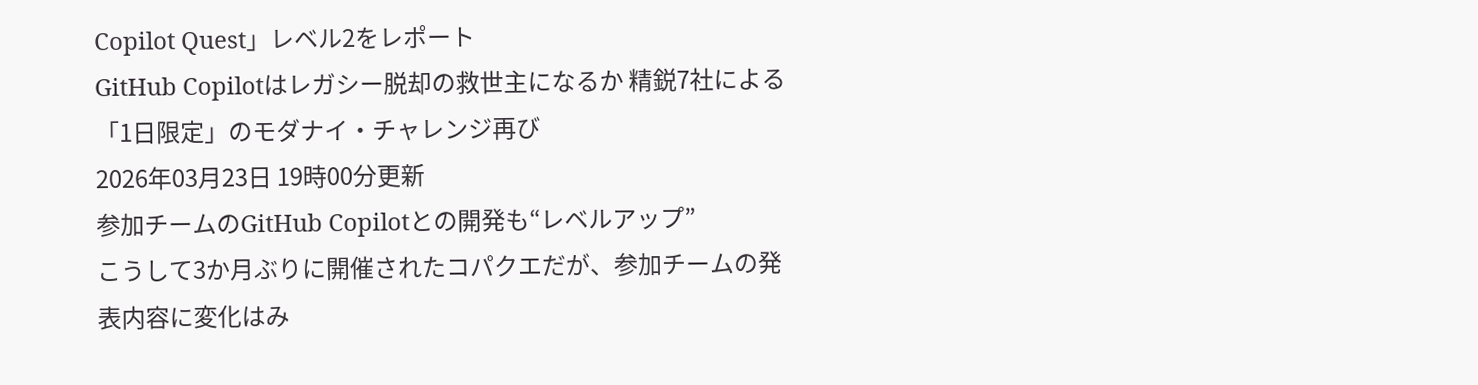Copilot Quest」レベル2をレポート
GitHub Copilotはレガシー脱却の救世主になるか 精鋭7社による「1日限定」のモダナイ・チャレンジ再び
2026年03月23日 19時00分更新
参加チームのGitHub Copilotとの開発も“レベルアップ”
こうして3か月ぶりに開催されたコパクエだが、参加チームの発表内容に変化はみ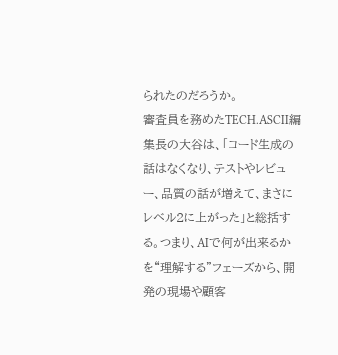られたのだろうか。
審査員を務めたTECH.ASCII編集長の大谷は、「コード生成の話はなくなり、テストやレビュー、品質の話が増えて、まさにレベル2に上がった」と総括する。つまり、AIで何が出来るかを“理解する”フェーズから、開発の現場や顧客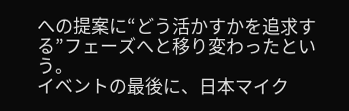への提案に“どう活かすかを追求する”フェーズへと移り変わったという。
イベントの最後に、日本マイク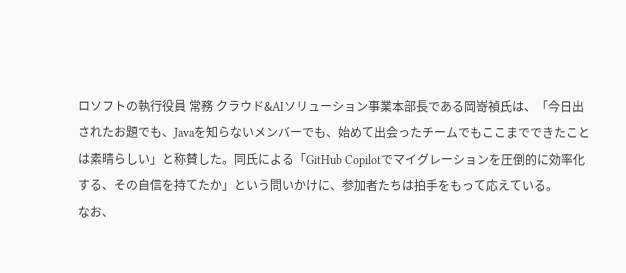ロソフトの執行役員 常務 クラウド&AIソリューション事業本部長である岡嵜禎氏は、「今日出されたお題でも、Javaを知らないメンバーでも、始めて出会ったチームでもここまでできたことは素晴らしい」と称賛した。同氏による「GitHub Copilotでマイグレーションを圧倒的に効率化する、その自信を持てたか」という問いかけに、参加者たちは拍手をもって応えている。
なお、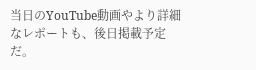当日のYouTube動画やより詳細なレポートも、後日掲載予定だ。